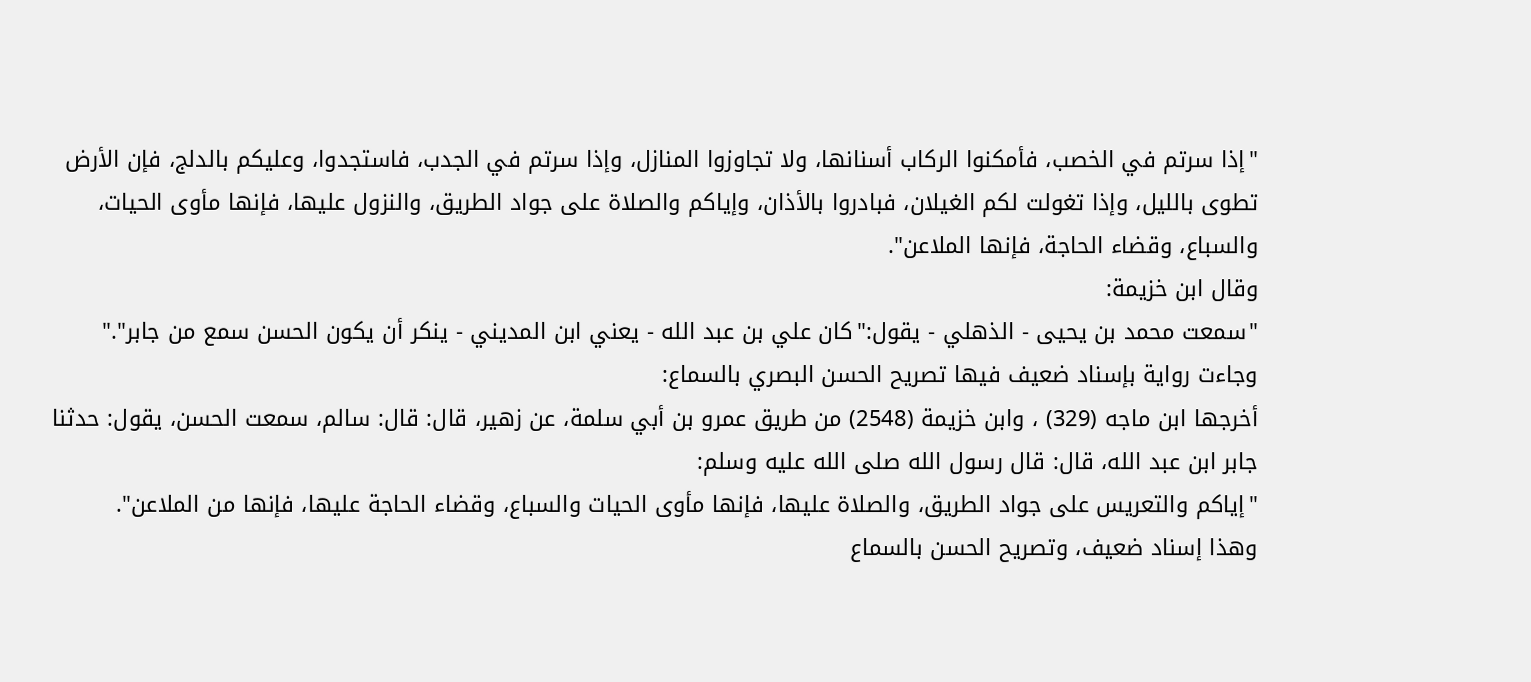"إذا سرتم في الخصب، فأمكنوا الركاب أسنانها، ولا تجاوزوا المنازل، وإذا سرتم في الجدب، فاستجدوا، وعليكم بالدلج، فإن الأرض تطوى بالليل، وإذا تغولت لكم الغيلان، فبادروا بالأذان، وإياكم والصلاة على جواد الطريق، والنزول عليها، فإنها مأوى الحيات، والسباع، وقضاء الحاجة، فإنها الملاعن".
وقال ابن خزيمة:
"سمعت محمد بن يحيى - الذهلي - يقول:"كان علي بن عبد الله - يعني ابن المديني - ينكر أن يكون الحسن سمع من جابر"."
وجاءت رواية بإسناد ضعيف فيها تصريح الحسن البصري بالسماع:
أخرجها ابن ماجه (329) ، وابن خزيمة (2548) من طريق عمرو بن أبي سلمة، عن زهير، قال: قال: سالم، سمعت الحسن، يقول: حدثنا جابر ابن عبد الله، قال: قال رسول الله صلى الله عليه وسلم:
"إياكم والتعريس على جواد الطريق، والصلاة عليها، فإنها مأوى الحيات والسباع، وقضاء الحاجة عليها، فإنها من الملاعن".
وهذا إسناد ضعيف، وتصريح الحسن بالسماع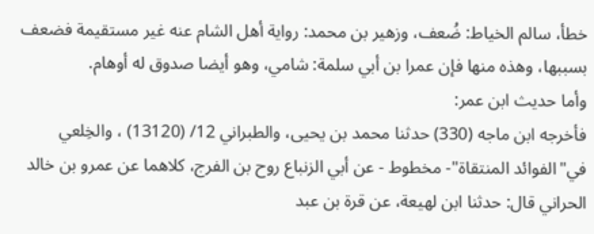خطأ، سالم الخياط: ضُعف، وزهير بن محمد: رواية أهل الشام عنه غير مستقيمة فضعف بسببها، وهذه منها فإن عمرا بن أبي سلمة: شامي، وهو أيضا صدوق له أوهام.
وأما حديث ابن عمر:
فأخرجه ابن ماجه (330) حدثنا محمد بن يحيى، والطبراني 12/ (13120) ، والخِلعي في"الفوائد المنتقاة"- مخطوط - عن أبي الزنباع روح بن الفرج، كلاهما عن عمرو بن خالد الحراني قال: حدثنا ابن لهيعة، عن قرة بن عبد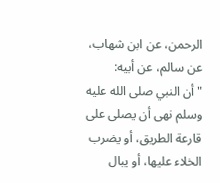الرحمن، عن ابن شهاب، عن سالم، عن أبيه:
"أن النبي صلى الله عليه وسلم نهى أن يصلى على قارعة الطريق، أو يضرب الخلاء عليها، أو يبال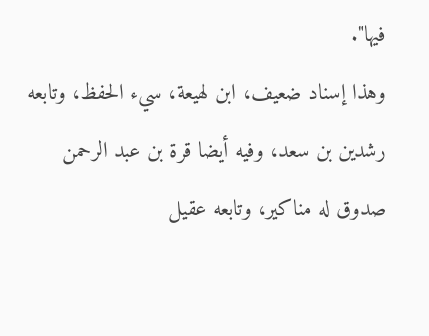فيها".
وهذا إسناد ضعيف، ابن لهيعة، سيء الحفظ، وتابعه رشدين بن سعد، وفيه أيضا قرة بن عبد الرحمن صدوق له مناكير، وتابعه عقيل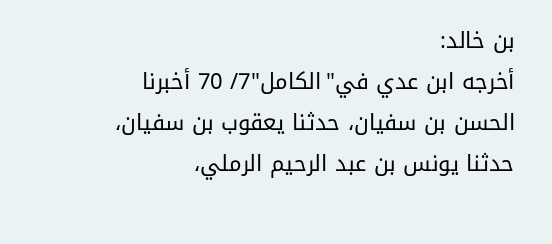بن خالد:
أخرجه ابن عدي في"الكامل"7/ 70 أخبرنا الحسن بن سفيان، حدثنا يعقوب بن سفيان، حدثنا يونس بن عبد الرحيم الرملي،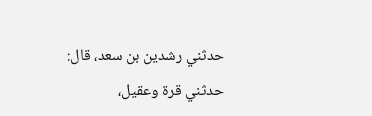حدثني رشدين بن سعد، قال: حدثني قرة وعقيل،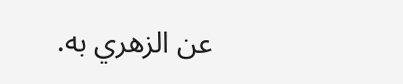عن الزهري به.